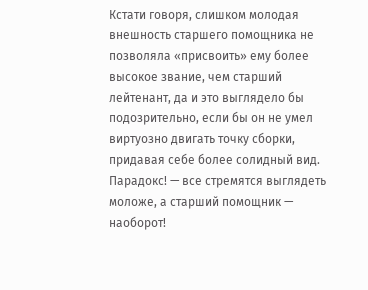Кстати говоря, слишком молодая внешность старшего помощника не позволяла «присвоить» ему более высокое звание, чем старший лейтенант, да и это выглядело бы подозрительно, если бы он не умел виртуозно двигать точку сборки, придавая себе более солидный вид. Парадокс! — все стремятся выглядеть моложе, а старший помощник — наоборот!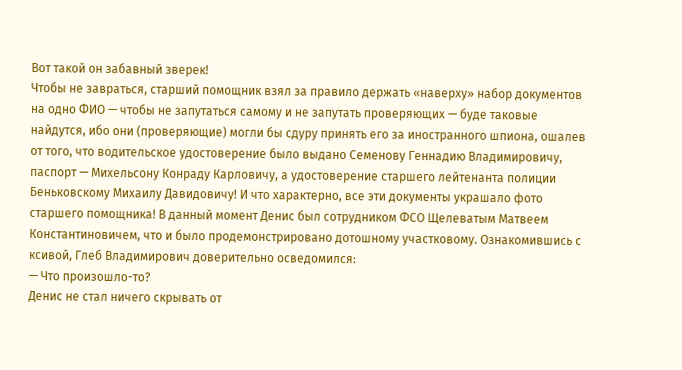Вот такой он забавный зверек!
Чтобы не завраться, старший помощник взял за правило держать «наверху» набор документов на одно ФИО — чтобы не запутаться самому и не запутать проверяющих — буде таковые найдутся, ибо они (проверяющие) могли бы сдуру принять его за иностранного шпиона, ошалев от того, что водительское удостоверение было выдано Семенову Геннадию Владимировичу, паспорт — Михельсону Конраду Карловичу, а удостоверение старшего лейтенанта полиции Беньковскому Михаилу Давидовичу! И что характерно, все эти документы украшало фото старшего помощника! В данный момент Денис был сотрудником ФСО Щелеватым Матвеем Константиновичем, что и было продемонстрировано дотошному участковому. Ознакомившись с ксивой, Глеб Владимирович доверительно осведомился:
— Что произошло-то?
Денис не стал ничего скрывать от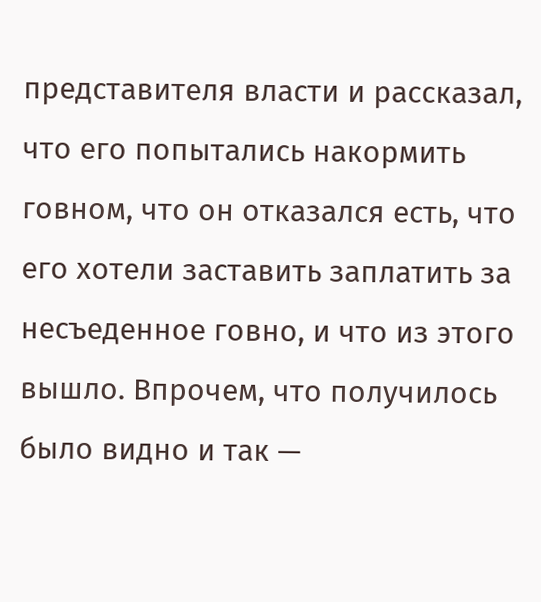представителя власти и рассказал, что его попытались накормить говном, что он отказался есть, что его хотели заставить заплатить за несъеденное говно, и что из этого вышло. Впрочем, что получилось было видно и так —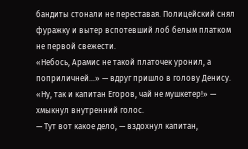бандиты стонали не переставая. Полицейский снял фуражку и вытер вспотевший лоб белым платком не первой свежести.
«Небось, Арамис не такой платочек уронил, а поприличней…» — вдруг пришло в голову Денису.
«Ну, так и капитан Егоров, чай не мушкетер!» — хмыкнул внутренний голос.
— Тут вот какое дело, — вздохнул капитан,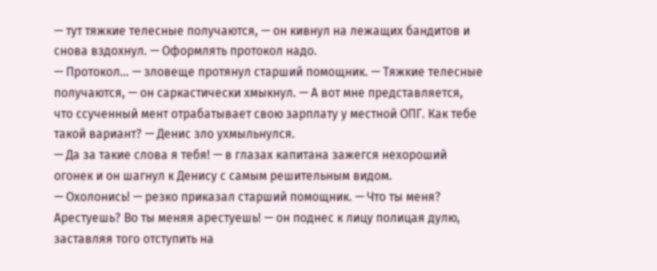— тут тяжкие телесные получаются, — он кивнул на лежащих бандитов и снова вздохнул. — Оформлять протокол надо.
— Протокол… — зловеще протянул старший помощник. — Тяжкие телесные получаются, — он саркастически хмыкнул. — А вот мне представляется, что ссученный мент отрабатывает свою зарплату у местной ОПГ. Как тебе такой вариант? — Денис зло ухмыльнулся.
— Да за такие слова я тебя! — в глазах капитана зажегся нехороший огонек и он шагнул к Денису с самым решительным видом.
— Охолонись! — резко приказал старший помощник. — Что ты меня? Арестуешь? Во ты меняя арестуешь! — он поднес к лицу полицая дулю, заставляя того отступить на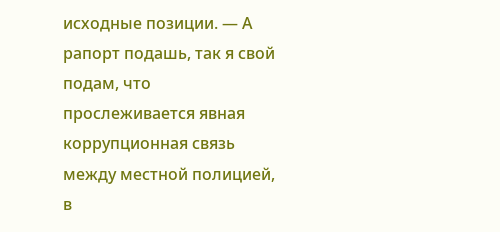исходные позиции. — А рапорт подашь, так я свой подам, что прослеживается явная коррупционная связь между местной полицией, в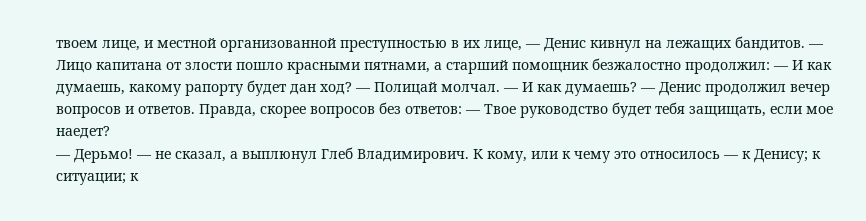твоем лице, и местной организованной преступностью в их лице, — Денис кивнул на лежащих бандитов. — Лицо капитана от злости пошло красными пятнами, а старший помощник безжалостно продолжил: — И как думаешь, какому рапорту будет дан ход? — Полицай молчал. — И как думаешь? — Денис продолжил вечер вопросов и ответов. Правда, скорее вопросов без ответов: — Твое руководство будет тебя защищать, если мое наедет?
— Дерьмо! — не сказал, а выплюнул Глеб Владимирович. К кому, или к чему это относилось — к Денису; к ситуации; к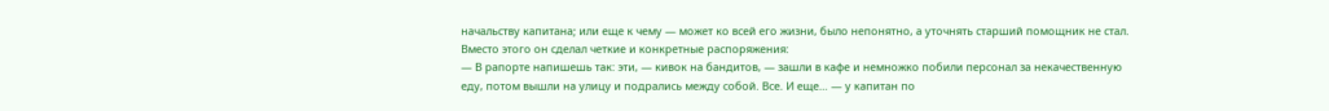начальству капитана; или еще к чему — может ко всей его жизни, было непонятно, а уточнять старший помощник не стал. Вместо этого он сделал четкие и конкретные распоряжения:
— В рапорте напишешь так: эти, — кивок на бандитов, — зашли в кафе и немножко побили персонал за некачественную еду, потом вышли на улицу и подрались между собой. Все. И еще… — у капитан по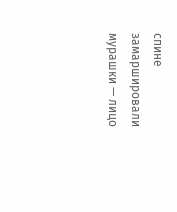спине замаршировали мурашки — лицо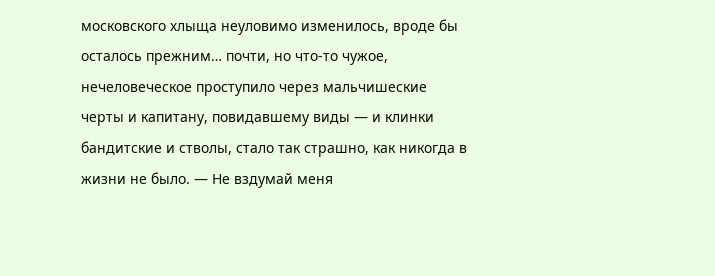московского хлыща неуловимо изменилось, вроде бы осталось прежним… почти, но что-то чужое, нечеловеческое проступило через мальчишеские черты и капитану, повидавшему виды — и клинки бандитские и стволы, стало так страшно, как никогда в жизни не было. — Не вздумай меня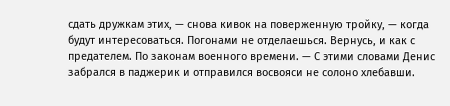сдать дружкам этих, — снова кивок на поверженную тройку, — когда будут интересоваться. Погонами не отделаешься. Вернусь, и как с предателем. По законам военного времени. — С этими словами Денис забрался в паджерик и отправился восвояси не солоно хлебавши.